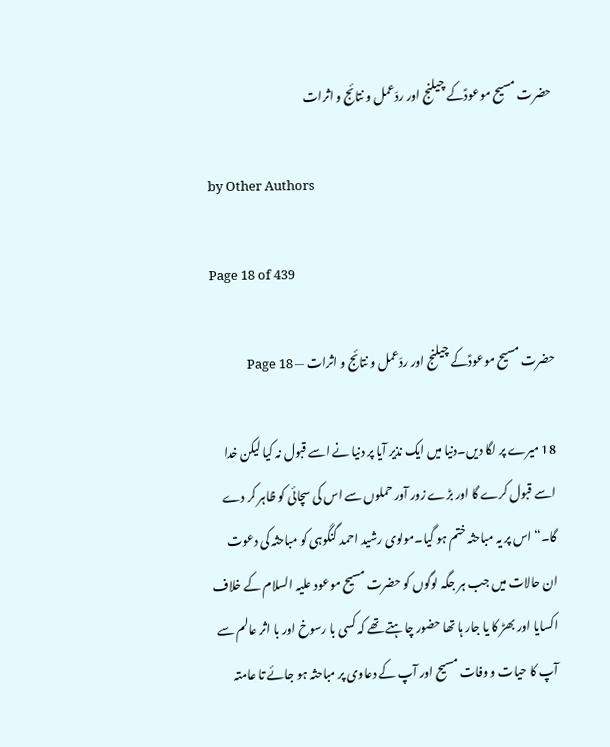حضرت مسیح موعودؑکے چیلنج اور ردّعمل و نتائج و اثرات

by Other Authors

Page 18 of 439

حضرت مسیح موعودؑکے چیلنج اور ردّعمل و نتائج و اثرات — Page 18

18 میرے پر لگا دیں۔دنیا میں ایک نذیر آیا پر دنیا نے اسے قبول نہ کیا لیکن خدا اسے قبول کرے گا اور بڑے زور آور حملوں سے اس کی سچائی کو ظاہر کر دے گا۔“ اس پر یہ مباحثہ ختم ہو گیا۔مولوی رشید احمد گنگوہی کو مباحثہ کی دعوت ان حالات میں جب ہر جگہ لوگوں کو حضرت مسیح موعود علیہ السلام کے خلاف اکسایا اور بھڑ کا یا جار ہا تھا حضور چاہتے تھے کہ کسی با رسوخ اور با اثر عالم سے آپ کا حیات و وفات مسیح اور آپ کے دعاوی پر مباحثہ ہو جائے تا عامتہ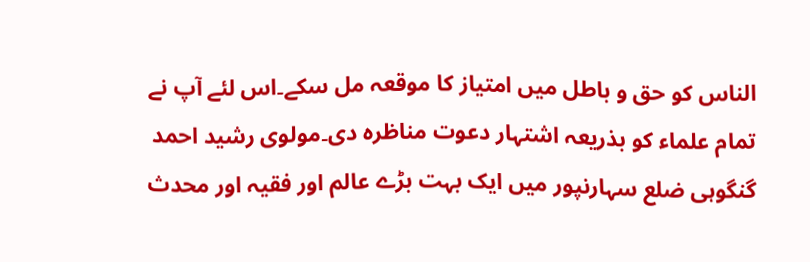الناس کو حق و باطل میں امتیاز کا موقعہ مل سکے۔اس لئے آپ نے تمام علماء کو بذریعہ اشتہار دعوت مناظرہ دی۔مولوی رشید احمد گنگوہی ضلع سہارنپور میں ایک بہت بڑے عالم اور فقیہ اور محدث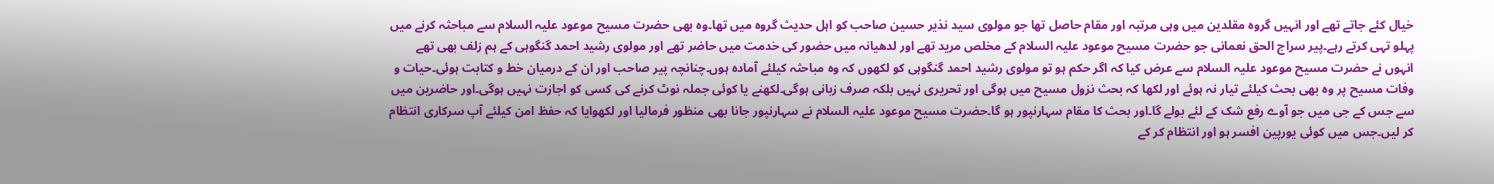خیال کئے جاتے تھے اور انہیں گروہ مقلدین میں وہی مرتبہ اور مقام حاصل تھا جو مولوی سید نذیر حسین صاحب کو اہل حدیث گروہ میں تھا۔وہ بھی حضرت مسیح موعود علیہ السلام سے مباحثہ کرنے میں پہلو تہی کرتے رہے۔پیر سراج الحق نعمانی جو حضرت مسیح موعود علیہ السلام کے مخلص مرید تھے اور لدھیانہ میں حضور کی خدمت میں حاضر تھے اور مولوی رشید احمد گنگوہی کے ہم زلف بھی تھے انہوں نے حضرت مسیح موعود علیہ السلام سے عرض کیا کہ اگر حکم ہو تو مولوی رشید احمد گنگوہی کو لکھوں کہ وہ مباحثہ کیلئے آمادہ ہوں۔چنانچہ پیر صاحب اور ان کے درمیان خط و کتابت ہوئی۔حیات و وفات مسیح پر وہ بھی بحث کیلئے تیار نہ ہوئے اور لکھا کہ بحث نزول مسیح میں ہوگی اور تحریری نہیں بلکہ صرف زبانی ہوگی۔لکھنے یا کوئی جملہ نوٹ کرنے کی کسی کو اجازت نہیں ہوگی۔اور حاضرین میں سے جس کے جی میں جو آوے رفع شک کے لئے بولے گا۔اور بحث کا مقام سہارنپور ہو گا۔حضرت مسیح موعود علیہ السلام نے سہارنپور جانا بھی منظور فرمالیا اور لکھوایا کہ حفظ امن کیلئے آپ سرکاری انتظام کر لیں۔جس میں کوئی یورپین افسر ہو اور انتظام کر کے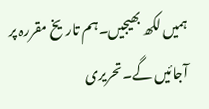ہمیں لکھ بھیجیں۔ہم تاریخ مقررہ پر آجائیں گے۔تحریری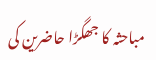مباحثہ کا جھگڑا حاضرین کی